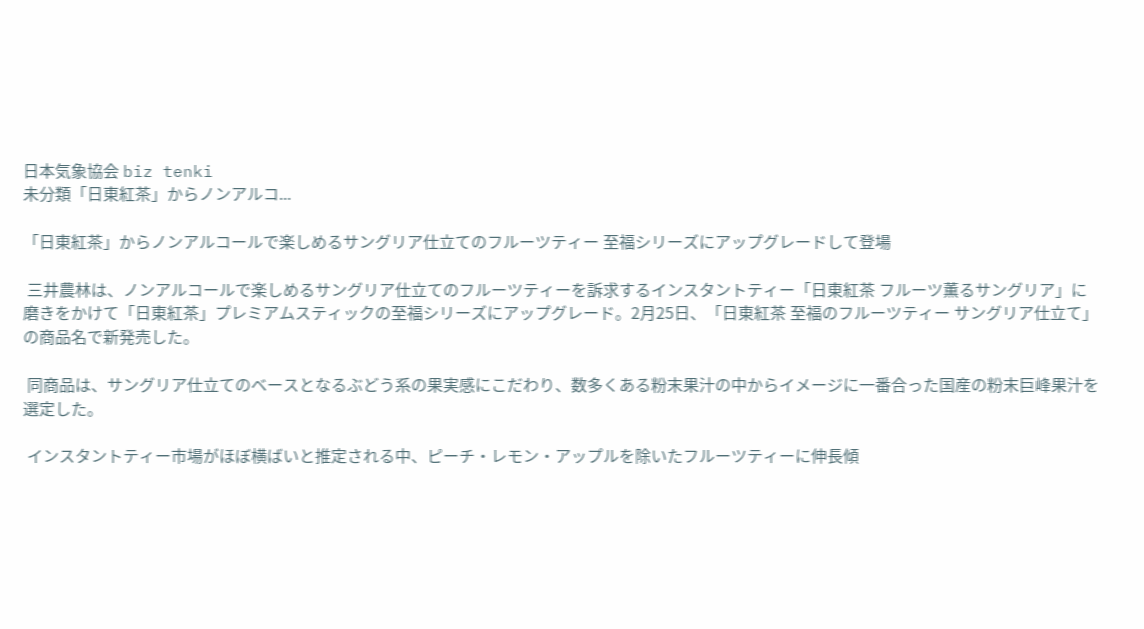日本気象協会 biz tenki
未分類「日東紅茶」からノンアルコ...

「日東紅茶」からノンアルコールで楽しめるサングリア仕立てのフルーツティー 至福シリーズにアップグレードして登場

 三井農林は、ノンアルコールで楽しめるサングリア仕立てのフルーツティーを訴求するインスタントティー「日東紅茶 フルーツ薫るサングリア」に磨きをかけて「日東紅茶」プレミアムスティックの至福シリーズにアップグレード。2月25日、「日東紅茶 至福のフルーツティー サングリア仕立て」の商品名で新発売した。

 同商品は、サングリア仕立てのベースとなるぶどう系の果実感にこだわり、数多くある粉末果汁の中からイメージに一番合った国産の粉末巨峰果汁を選定した。

 インスタントティー市場がほぼ横ばいと推定される中、ピーチ・レモン・アップルを除いたフルーツティーに伸長傾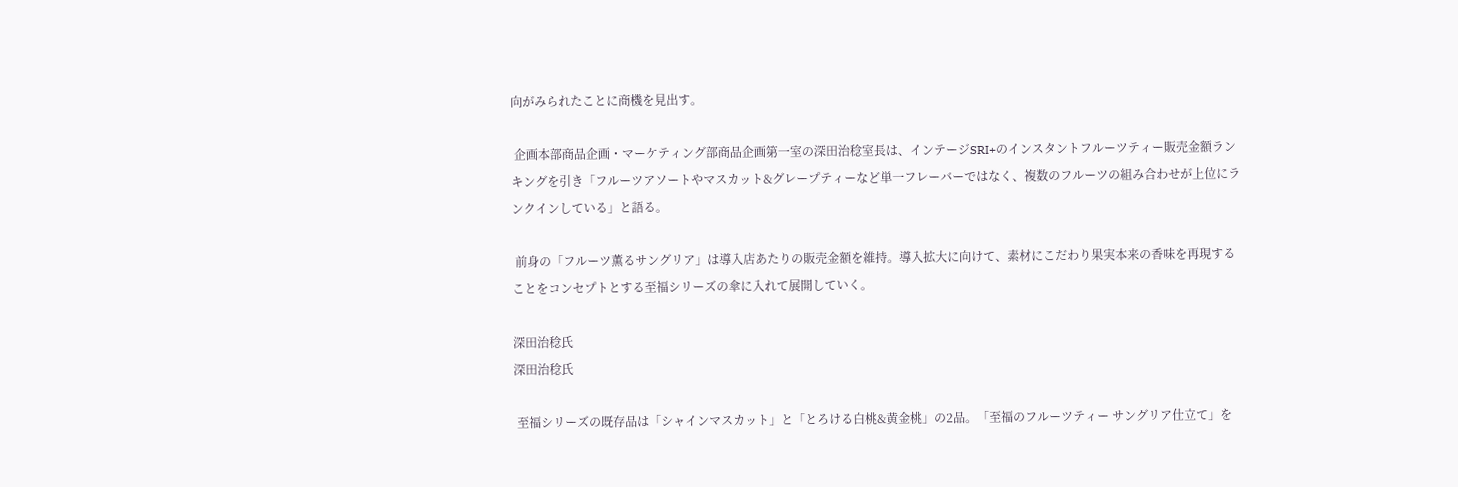向がみられたことに商機を見出す。

 企画本部商品企画・マーケティング部商品企画第一室の深田治稔室長は、インテージSRI+のインスタントフルーツティー販売金額ランキングを引き「フルーツアソートやマスカット&グレープティーなど単一フレーバーではなく、複数のフルーツの組み合わせが上位にランクインしている」と語る。

 前身の「フルーツ薫るサングリア」は導入店あたりの販売金額を維持。導入拡大に向けて、素材にこだわり果実本来の香味を再現することをコンセプトとする至福シリーズの傘に入れて展開していく。

深田治稔氏
深田治稔氏

 至福シリーズの既存品は「シャインマスカット」と「とろける白桃&黄金桃」の2品。「至福のフルーツティー サングリア仕立て」を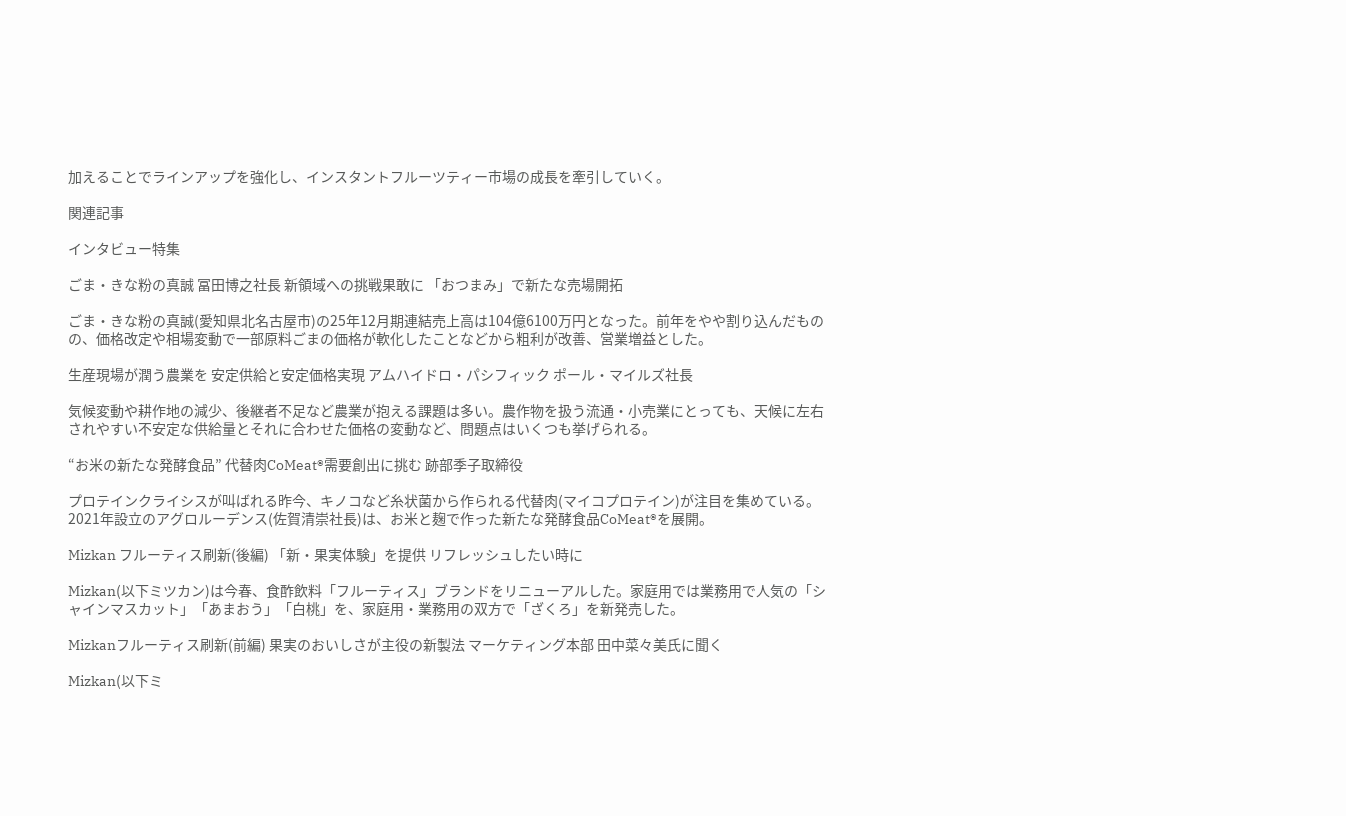加えることでラインアップを強化し、インスタントフルーツティー市場の成長を牽引していく。

関連記事

インタビュー特集

ごま・きな粉の真誠 冨田博之社長 新領域への挑戦果敢に 「おつまみ」で新たな売場開拓

ごま・きな粉の真誠(愛知県北名古屋市)の25年12月期連結売上高は104億6100万円となった。前年をやや割り込んだものの、価格改定や相場変動で一部原料ごまの価格が軟化したことなどから粗利が改善、営業増益とした。

生産現場が潤う農業を 安定供給と安定価格実現 アムハイドロ・パシフィック ポール・マイルズ社長

気候変動や耕作地の減少、後継者不足など農業が抱える課題は多い。農作物を扱う流通・小売業にとっても、天候に左右されやすい不安定な供給量とそれに合わせた価格の変動など、問題点はいくつも挙げられる。

“お米の新たな発酵食品” 代替肉CoMeat®需要創出に挑む 跡部季子取締役

プロテインクライシスが叫ばれる昨今、キノコなど糸状菌から作られる代替肉(マイコプロテイン)が注目を集めている。2021年設立のアグロルーデンス(佐賀清崇社長)は、お米と麹で作った新たな発酵食品CoMeat®を展開。

Mizkan フルーティス刷新(後編) 「新・果実体験」を提供 リフレッシュしたい時に

Mizkan(以下ミツカン)は今春、食酢飲料「フルーティス」ブランドをリニューアルした。家庭用では業務用で人気の「シャインマスカット」「あまおう」「白桃」を、家庭用・業務用の双方で「ざくろ」を新発売した。

Mizkanフルーティス刷新(前編) 果実のおいしさが主役の新製法 マーケティング本部 田中菜々美氏に聞く

Mizkan(以下ミ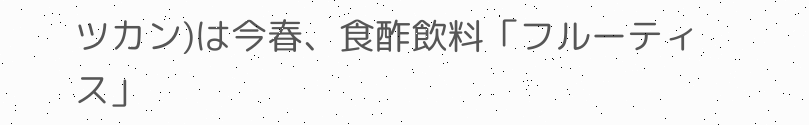ツカン)は今春、食酢飲料「フルーティス」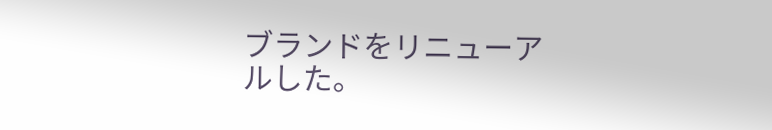ブランドをリニューアルした。